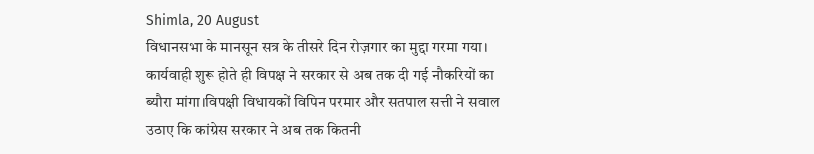Shimla, 20 August
विधानसभा के मानसून सत्र के तीसरे दिन रोज़गार का मुद्दा गरमा गया। कार्यवाही शुरू होते ही विपक्ष ने सरकार से अब तक दी गई नौकरियों का ब्यौरा मांगा।विपक्षी विधायकों विपिन परमार और सतपाल सत्ती ने सवाल उठाए कि कांग्रेस सरकार ने अब तक कितनी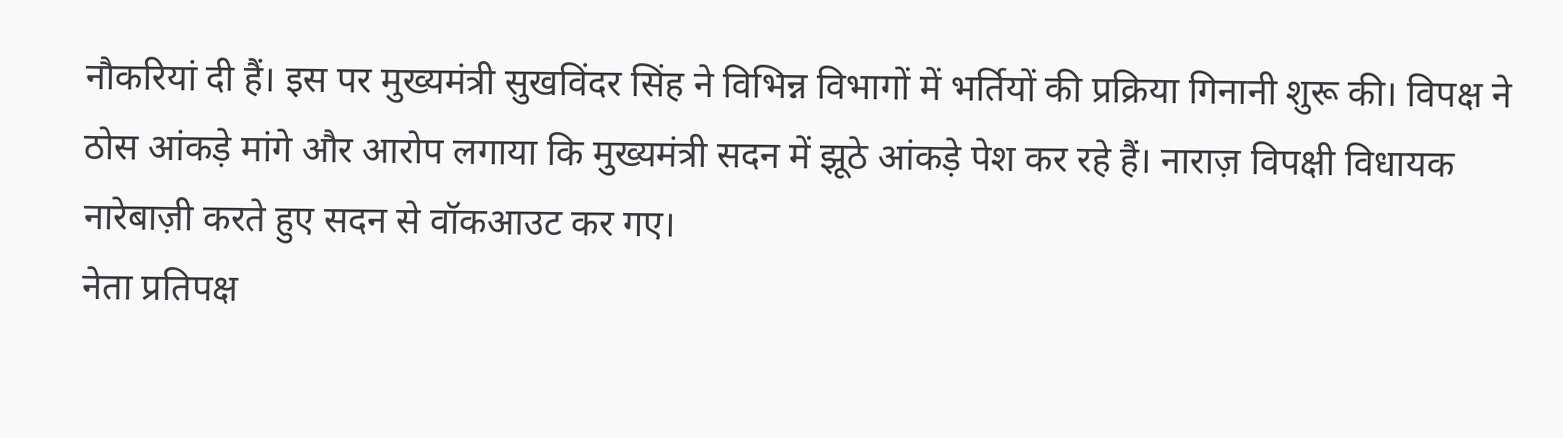नौकरियां दी हैं। इस पर मुख्यमंत्री सुखविंदर सिंह ने विभिन्न विभागों में भर्तियों की प्रक्रिया गिनानी शुरू की। विपक्ष ने ठोस आंकड़े मांगे और आरोप लगाया कि मुख्यमंत्री सदन में झूठे आंकड़े पेश कर रहे हैं। नाराज़ विपक्षी विधायक नारेबाज़ी करते हुए सदन से वॉकआउट कर गए।
नेता प्रतिपक्ष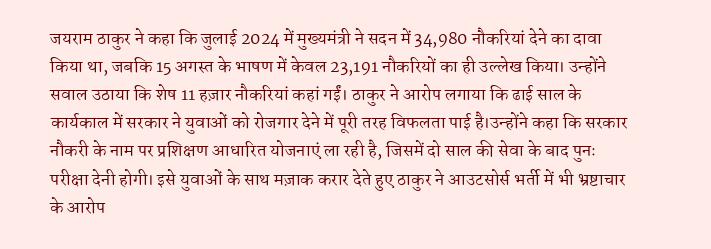जयराम ठाकुर ने कहा कि जुलाई 2024 में मुख्यमंत्री ने सदन में 34,980 नौकरियां देने का दावा किया था, जबकि 15 अगस्त के भाषण में केवल 23,191 नौकरियों का ही उल्लेख किया। उन्होंने सवाल उठाया कि शेष 11 हज़ार नौकरियां कहां गईं। ठाकुर ने आरोप लगाया कि ढाई साल के कार्यकाल में सरकार ने युवाओं को रोजगार देने में पूरी तरह विफलता पाई है।उन्होंने कहा कि सरकार नौकरी के नाम पर प्रशिक्षण आधारित योजनाएं ला रही है, जिसमें दो साल की सेवा के बाद पुनः परीक्षा देनी होगी। इसे युवाओं के साथ मज़ाक करार देते हुए ठाकुर ने आउटसोर्स भर्ती में भी भ्रष्टाचार के आरोप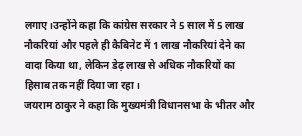लगाए।उन्होंने कहा कि कांग्रेस सरकार ने 5 साल में 5 लाख नौकरियां और पहले ही कैबिनेट में 1 लाख नौकरियां देने का वादा किया था, लेकिन डेढ़ लाख से अधिक नौकरियों का हिसाब तक नहीं दिया जा रहा।
जयराम ठाकुर ने कहा कि मुख्यमंत्री विधानसभा के भीतर और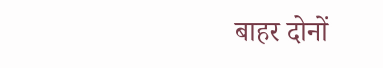बाहर दोनों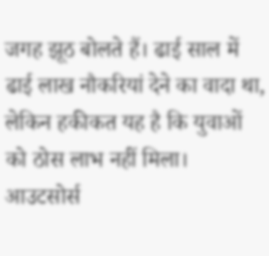जगह झूठ बोलते हैं। ढाई साल में ढाई लाख नौकरियां देने का वादा था, लेकिन हकीकत यह है कि युवाओं को ठोस लाभ नहीं मिला। आउटसोर्स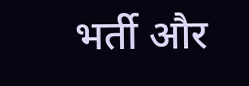भर्ती और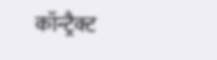कॉन्ट्रैक्ट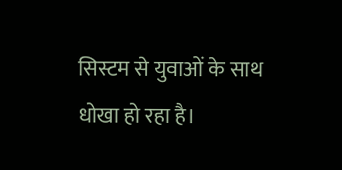सिस्टम से युवाओं के साथ धोखा हो रहा है।